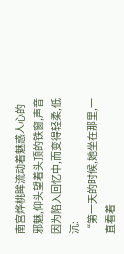南宫烨桃眸流动着魅惑人心的邪魅,仰头望着头顶的铁窗,声音因为陷入回忆中,而变得轻柔,低沉:
“第一天的时候,她坐在那里,一直看着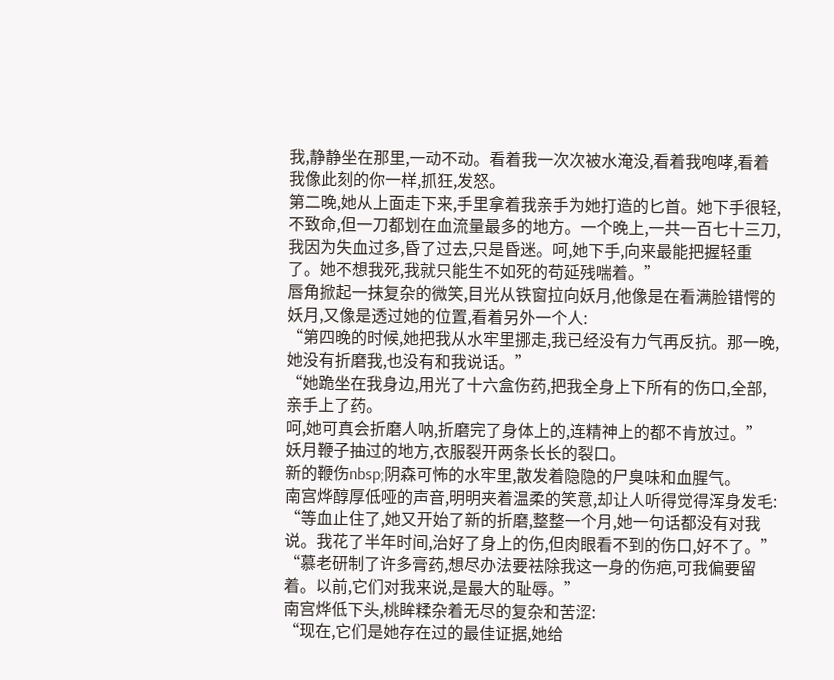我,静静坐在那里,一动不动。看着我一次次被水淹没,看着我咆哮,看着我像此刻的你一样,抓狂,发怒。
第二晚,她从上面走下来,手里拿着我亲手为她打造的匕首。她下手很轻,不致命,但一刀都划在血流量最多的地方。一个晚上,一共一百七十三刀,我因为失血过多,昏了过去,只是昏迷。呵,她下手,向来最能把握轻重了。她不想我死,我就只能生不如死的苟延残喘着。”
唇角掀起一抹复杂的微笑,目光从铁窗拉向妖月,他像是在看满脸错愕的妖月,又像是透过她的位置,看着另外一个人:
“第四晚的时候,她把我从水牢里挪走,我已经没有力气再反抗。那一晚,她没有折磨我,也没有和我说话。”
“她跪坐在我身边,用光了十六盒伤药,把我全身上下所有的伤口,全部,亲手上了药。
呵,她可真会折磨人呐,折磨完了身体上的,连精神上的都不肯放过。”
妖月鞭子抽过的地方,衣服裂开两条长长的裂口。
新的鞭伤nbsp;阴森可怖的水牢里,散发着隐隐的尸臭味和血腥气。
南宫烨醇厚低哑的声音,明明夹着温柔的笑意,却让人听得觉得浑身发毛:
“等血止住了,她又开始了新的折磨,整整一个月,她一句话都没有对我说。我花了半年时间,治好了身上的伤,但肉眼看不到的伤口,好不了。”
“慕老研制了许多膏药,想尽办法要祛除我这一身的伤疤,可我偏要留着。以前,它们对我来说,是最大的耻辱。”
南宫烨低下头,桃眸糅杂着无尽的复杂和苦涩:
“现在,它们是她存在过的最佳证据,她给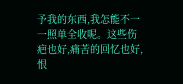予我的东西,我怎能不一一照单全收呢。这些伤疤也好,痛苦的回忆也好,恨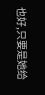也好,只要是她给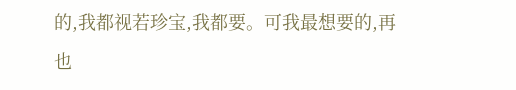的,我都视若珍宝,我都要。可我最想要的,再也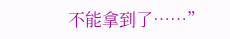不能拿到了……”